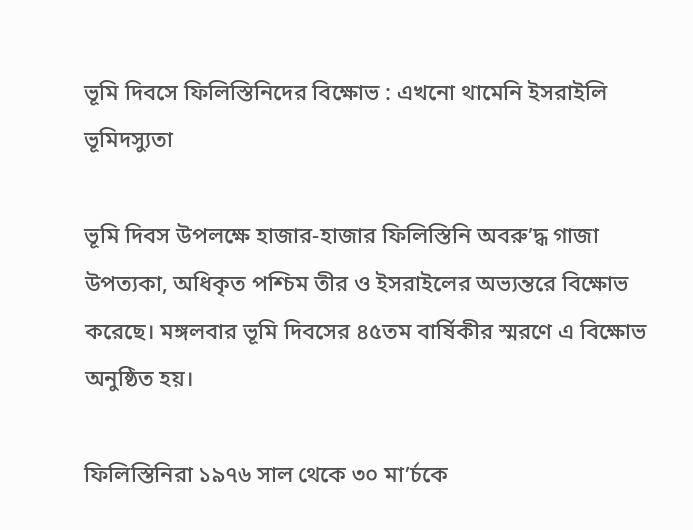ভূমি দিবসে ফিলিস্তিনিদের বিক্ষোভ : এখনো থামেনি ইসরাইলি ভূমিদস্যুতা

ভূমি দিবস উপলক্ষে হাজার-হাজার ফিলিস্তিনি অবরু’দ্ধ গাজা উপত্যকা, অধিকৃত পশ্চিম তীর ও ইসরাইলের অভ্যন্তরে বিক্ষোভ করেছে। মঙ্গলবার ভূমি দিবসের ৪৫তম বার্ষিকীর স্মরণে এ বিক্ষোভ অনুষ্ঠিত হয়।

ফিলিস্তিনিরা ১৯৭৬ সাল থেকে ৩০ মা’র্চকে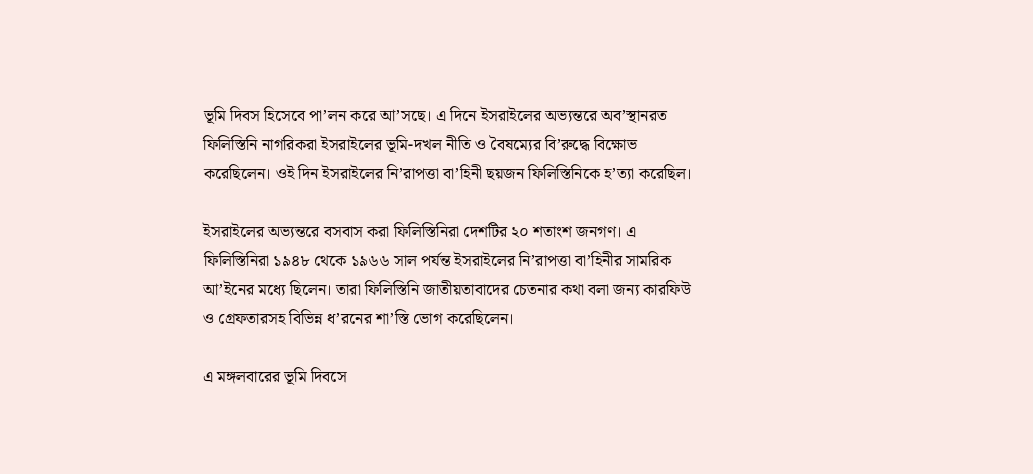ভূমি দিবস হিসেবে পা’লন করে আ’সছে। এ দিনে ইসরাইলের অভ্যন্তরে অব’স্থানরত ফিলিস্তিনি নাগরিকরা ইসরাইলের ভূমি-দখল নীতি ও বৈষম্যের বি’রুদ্ধে বিক্ষোভ করেছিলেন। ওই দিন ইসরাইলের নি’রাপত্তা বা’হিনী ছয়জন ফিলিস্তিনিকে হ’ত্যা করেছিল।

ইসরাইলের অভ্যন্তরে বসবাস করা ফিলিস্তিনিরা দেশটির ২০ শতাংশ জনগণ। এ ফিলিস্তিনিরা ১৯৪৮ থেকে ১৯৬৬ সাল পর্যন্ত ইসরাইলের নি’রাপত্তা বা’হিনীর সামরিক আ’ইনের মধ্যে ছিলেন। তারা ফিলিস্তিনি জাতীয়তাবাদের চেতনার কথা বলা জন্য কারফিউ ও গ্রেফতারসহ বিভিন্ন ধ’রনের শা’স্তি ভোগ করেছিলেন।

এ মঙ্গলবারের ভূমি দিবসে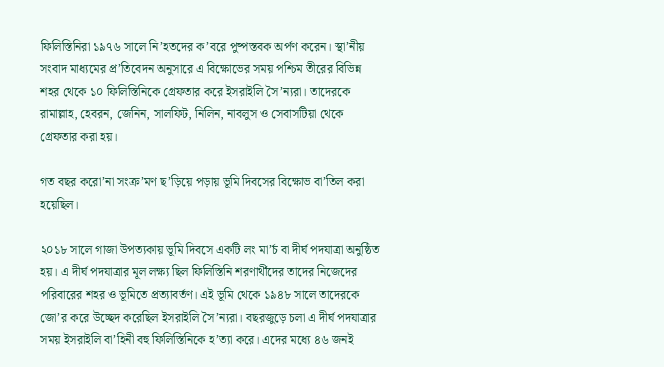ফিলিস্তিনিরা ১৯৭৬ সালে নি’হতদের ক’বরে পুষ্পস্তবক অর্পণ করেন। স্থা’নীয় সংবাদ মাধ্যমের প্র’তিবেদন অনুসারে এ বিক্ষোভের সময় পশ্চিম তীরের বিভিন্ন শহর থেকে ১০ ফিলিস্তিনিকে গ্রেফতার করে ইসরাইলি সৈ’ন্যরা। তাদেরকে রামাল্লাহ, হেবরন, জেনিন, সালফিট, নিলিন, নাবলুস ও সেবাসটিয়া থেকে গ্রেফতার করা হয়।

গত বছর করো’না সংক্র’মণ ছ’ড়িয়ে পড়ায় ভূমি দিবসের বিক্ষোভ বা’তিল করা হয়েছিল।

২০১৮ সালে গাজা উপত্যকায় ভূমি দিবসে একটি লং মা’র্চ বা দীর্ঘ পদযাত্রা অনুষ্ঠিত হয়। এ দীর্ঘ পদযাত্রার মূল লক্ষ্য ছিল ফিলিস্তিনি শরণার্থীদের তাদের নিজেদের পরিবারের শহর ও ভূমিতে প্রত্যাবর্তণ। এই ভূমি থেকে ১৯৪৮ সালে তাদেরকে জো’র করে উচ্ছেদ করেছিল ইসরাইলি সৈ’ন্যরা। বছরজুড়ে চলা এ দীর্ঘ পদযাত্রার সময় ইসরাইলি বা’হিনী বহু ফিলিস্তিনিকে হ’ত্যা করে। এদের মধ্যে ৪৬ জনই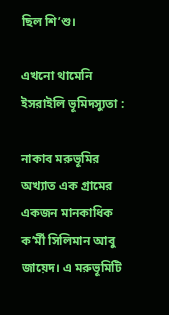ছিল শি’শু।

এখনো থামেনি ইসরাইলি ভূমিদস্যুতা :

নাকাব মরুভূমির অখ্যাত এক গ্রামের একজন মানকাধিক ক’র্মী সিলিমান আবু জায়েদ। এ মরুভূমিটি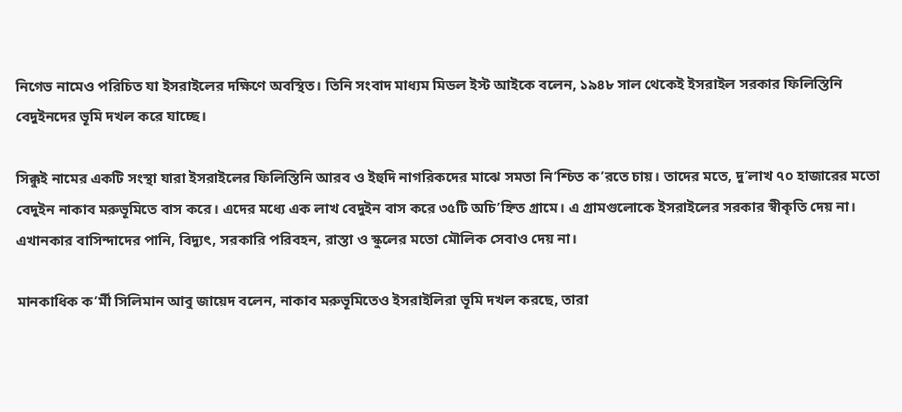নিগেভ নামেও পরিচিত যা ইসরাইলের দক্ষিণে অবস্থিত। তিনি সংবাদ মাধ্যম মিডল ইস্ট আইকে বলেন, ১৯৪৮ সাল থেকেই ইসরাইল সরকার ফিলিস্তিনি বেদুইনদের ভূমি দখল করে যাচ্ছে।

সিক্কুই নামের একটি সংস্থা যারা ইসরাইলের ফিলিস্তিনি আরব ও ইহুদি নাগরিকদের মাঝে সমতা নি’শ্চিত ক’রতে চায়। তাদের মতে, দু’লাখ ৭০ হাজারের মতো বেদুইন নাকাব মরুভূমিতে বাস করে। এদের মধ্যে এক লাখ বেদুইন বাস করে ৩৫টি অচি’হ্নিত গ্রামে। এ গ্রামগুলোকে ইসরাইলের সরকার স্বীকৃতি দেয় না। এখানকার বাসিন্দাদের পানি, বিদ্যুৎ, সরকারি পরিবহন, রাস্তা ও স্কুলের মতো মৌলিক সেবাও দেয় না।

মানকাধিক ক’র্মী সিলিমান আবু জায়েদ বলেন, নাকাব মরুভূমিতেও ইসরাইলিরা ভূমি দখল করছে, তারা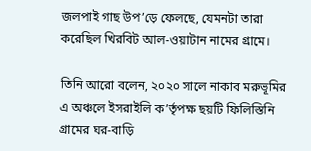জলপাই গাছ উপ’ড়ে ফেলছে, যেমনটা তারা করেছিল খিরবিট আল-ওয়াটান নামের গ্রামে।

তিনি আরো বলেন, ২০২০ সালে নাকাব মরুভূমির এ অঞ্চলে ইসরাইলি ক’র্তৃপক্ষ ছয়টি ফিলিস্তিনি গ্রামের ঘর-বাড়ি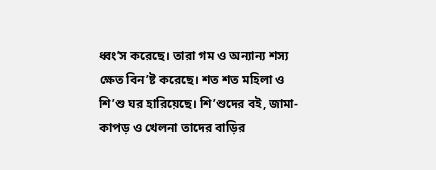ধ্বং’স করেছে। তারা গম ও অন্যান্য শস্য ক্ষেত বিন’ষ্ট করেছে। শত শত মহিলা ও শি’শু ঘর হারিয়েছে। শি’শুদের বই, জামা-কাপড় ও খেলনা তাদের বাড়ির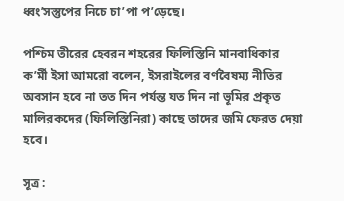ধ্বং’সস্তুপের নিচে চা’পা প’ড়েছে।

পশ্চিম তীরের হেবরন শহরের ফিলিস্তিনি মানবাধিকার ক’র্মী ইসা আমরো বলেন, ইসরাইলের বর্ণবৈষম্য নীতির অবসান হবে না তত দিন পর্যন্ত যত দিন না ভূমির প্রকৃত মালিরকদের (ফিলিস্তিনিরা) কাছে তাদের জমি ফেরত দেয়া হবে।

সূত্র :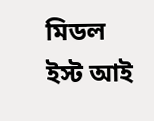মিডল ইস্ট আই